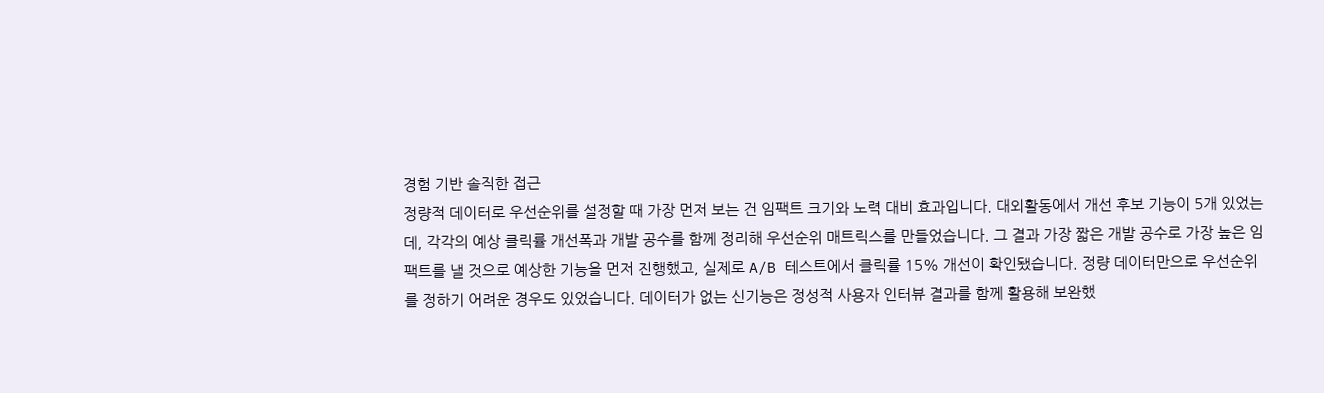경험 기반 솔직한 접근
정량적 데이터로 우선순위를 설정할 때 가장 먼저 보는 건 임팩트 크기와 노력 대비 효과입니다. 대외활동에서 개선 후보 기능이 5개 있었는데, 각각의 예상 클릭률 개선폭과 개발 공수를 함께 정리해 우선순위 매트릭스를 만들었습니다. 그 결과 가장 짧은 개발 공수로 가장 높은 임팩트를 낼 것으로 예상한 기능을 먼저 진행했고, 실제로 A/B 테스트에서 클릭률 15% 개선이 확인됐습니다. 정량 데이터만으로 우선순위를 정하기 어려운 경우도 있었습니다. 데이터가 없는 신기능은 정성적 사용자 인터뷰 결과를 함께 활용해 보완했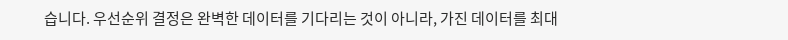습니다. 우선순위 결정은 완벽한 데이터를 기다리는 것이 아니라, 가진 데이터를 최대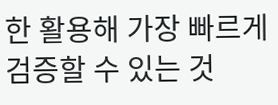한 활용해 가장 빠르게 검증할 수 있는 것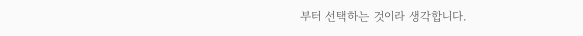부터 선택하는 것이라 생각합니다.